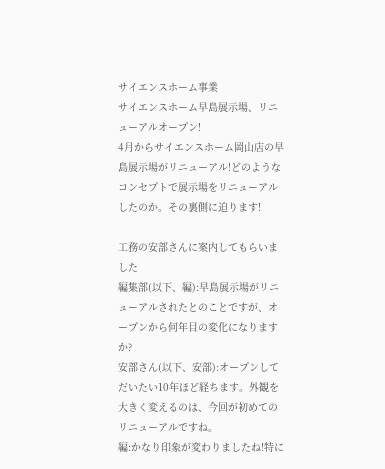サイエンスホーム事業
サイエンスホーム早島展示場、リニューアルオープン!
4月からサイエンスホーム岡山店の早島展示場がリニューアル!どのようなコンセプトで展示場をリニューアルしたのか。その裏側に迫ります!

工務の安部さんに案内してもらいました
編集部(以下、編):早島展示場がリニューアルされたとのことですが、オープンから何年目の変化になりますか?
安部さん(以下、安部):オープンしてだいたい10年ほど経ちます。外観を大きく変えるのは、今回が初めてのリニューアルですね。
編:かなり印象が変わりましたね!特に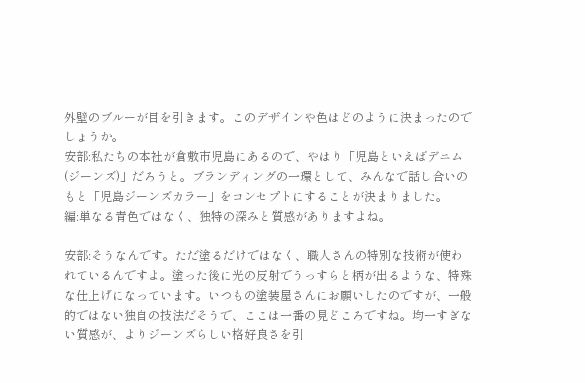外壁のブルーが目を引きます。このデザインや色はどのように決まったのでしょうか。
安部:私たちの本社が倉敷市児島にあるので、やはり「児島といえばデニム(ジーンズ)」だろうと。ブランディングの一環として、みんなで話し合いのもと「児島ジーンズカラー」をコンセプトにすることが決まりました。
編:単なる青色ではなく、独特の深みと質感がありますよね。

安部:そうなんです。ただ塗るだけではなく、職人さんの特別な技術が使われているんですよ。塗った後に光の反射でうっすらと柄が出るような、特殊な仕上げになっています。いつもの塗装屋さんにお願いしたのですが、一般的ではない独自の技法だそうで、ここは一番の見どころですね。均一すぎない質感が、よりジーンズらしい格好良さを引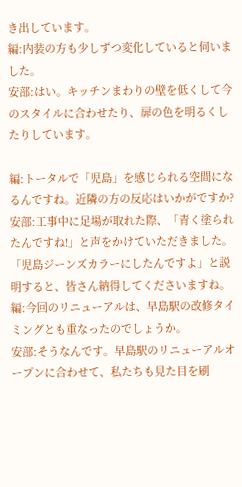き出しています。
編:内装の方も少しずつ変化していると伺いました。
安部:はい。キッチンまわりの壁を低くして今のスタイルに合わせたり、扉の色を明るくしたりしています。

編:トータルで「児島」を感じられる空間になるんですね。近隣の方の反応はいかがですか?
安部:工事中に足場が取れた際、「青く塗られたんですね!」と声をかけていただきました。「児島ジーンズカラーにしたんですよ」と説明すると、皆さん納得してくださいますね。
編:今回のリニューアルは、早島駅の改修タイミングとも重なったのでしょうか。
安部:そうなんです。早島駅のリニューアルオープンに合わせて、私たちも見た目を刷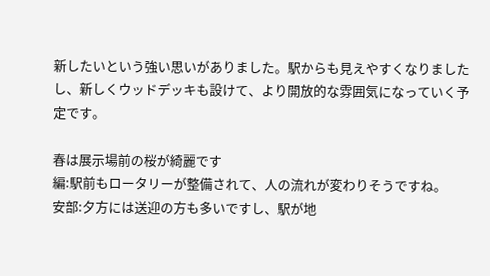新したいという強い思いがありました。駅からも見えやすくなりましたし、新しくウッドデッキも設けて、より開放的な雰囲気になっていく予定です。

春は展示場前の桜が綺麗です
編:駅前もロータリーが整備されて、人の流れが変わりそうですね。
安部:夕方には送迎の方も多いですし、駅が地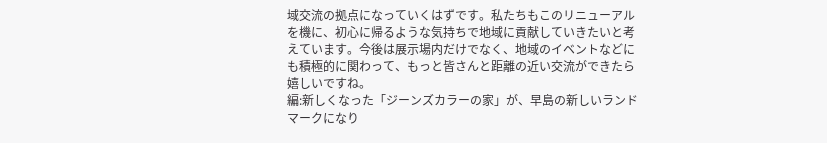域交流の拠点になっていくはずです。私たちもこのリニューアルを機に、初心に帰るような気持ちで地域に貢献していきたいと考えています。今後は展示場内だけでなく、地域のイベントなどにも積極的に関わって、もっと皆さんと距離の近い交流ができたら嬉しいですね。
編:新しくなった「ジーンズカラーの家」が、早島の新しいランドマークになり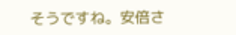そうですね。安倍さ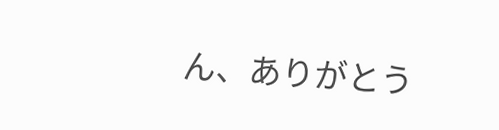ん、ありがとう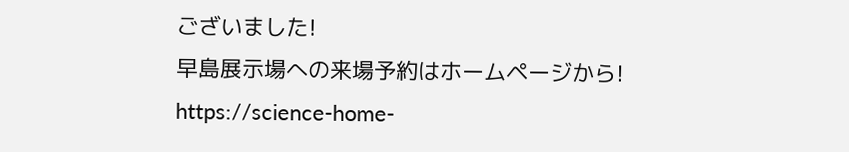ございました!
早島展示場への来場予約はホームページから!
https://science-home-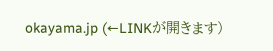okayama.jp (←LINKが開きます)